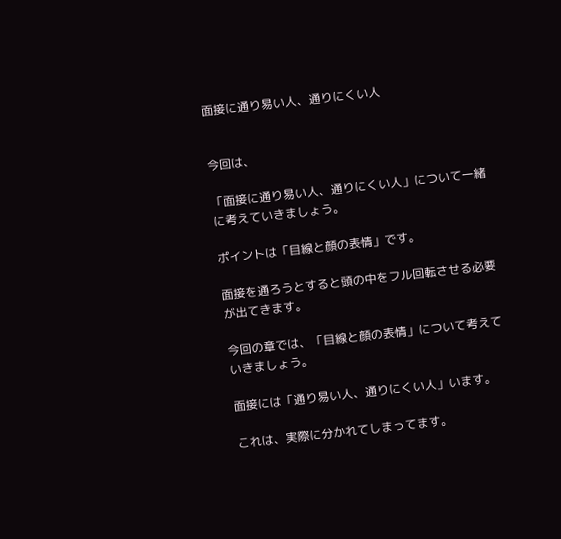面接に通り易い人、通りにくい人


今回は、

「面接に通り易い人、通りにくい人」について一緒に考えていきましょう。

ポイントは「目線と顔の表情」です。

面接を通ろうとすると頭の中をフル回転させる必要が出てきます。

今回の章では、「目線と顔の表情」について考えていきましょう。

面接には「通り易い人、通りにくい人」います。

これは、実際に分かれてしまってます。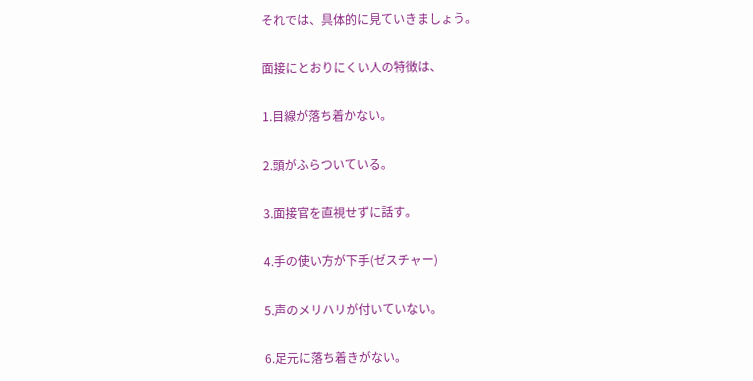それでは、具体的に見ていきましょう。

面接にとおりにくい人の特徴は、

1.目線が落ち着かない。

2.頭がふらついている。

3.面接官を直視せずに話す。

4.手の使い方が下手(ゼスチャー)

5.声のメリハリが付いていない。

6.足元に落ち着きがない。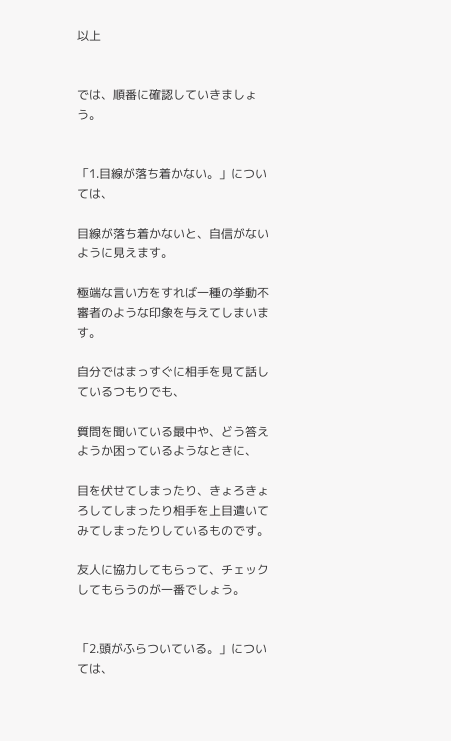以上


では、順番に確認していきましょう。


「1.目線が落ち着かない。」については、

目線が落ち着かないと、自信がないように見えます。

極端な言い方をすれば一種の挙動不審者のような印象を与えてしまいます。

自分ではまっすぐに相手を見て話しているつもりでも、

質問を聞いている最中や、どう答えようか困っているようなときに、

目を伏せてしまったり、きょろきょろしてしまったり相手を上目遣いてみてしまったりしているものです。

友人に協力してもらって、チェックしてもらうのが一番でしょう。


「2.頭がふらついている。」については、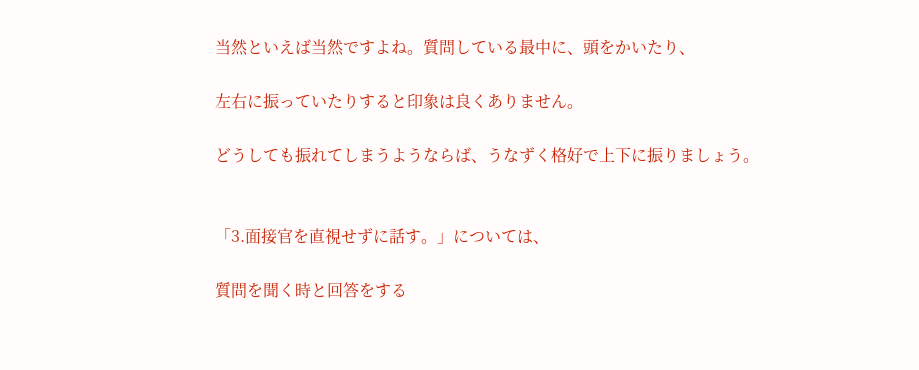当然といえば当然ですよね。質問している最中に、頭をかいたり、

左右に振っていたりすると印象は良くありません。

どうしても振れてしまうようならば、うなずく格好で上下に振りましょう。


「3.面接官を直視せずに話す。」については、

質問を聞く時と回答をする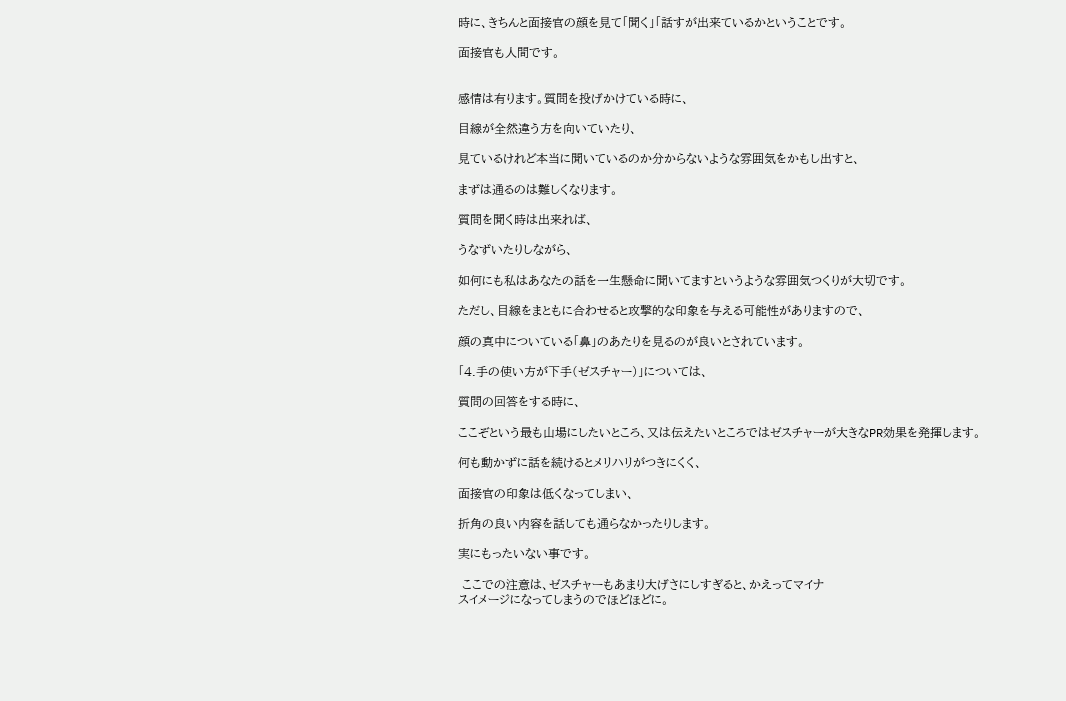時に、きちんと面接官の顔を見て「聞く」「話すが出来ているかということです。

面接官も人間です。


感情は有ります。質問を投げかけている時に、

目線が全然違う方を向いていたり、

見ているけれど本当に聞いているのか分からないような雰囲気をかもし出すと、

まずは通るのは難しくなります。

質問を聞く時は出来れば、

うなずいたりしながら、

如何にも私はあなたの話を一生懸命に聞いてますというような雰囲気つくりが大切です。

ただし、目線をまともに合わせると攻撃的な印象を与える可能性がありますので、

顔の真中についている「鼻」のあたりを見るのが良いとされています。

「4.手の使い方が下手(ゼスチャー)」については、

質問の回答をする時に、

ここぞという最も山場にしたいところ、又は伝えたいところではゼスチャーが大きなPR効果を発揮します。

何も動かずに話を続けるとメリハリがつきにくく、

面接官の印象は低くなってしまい、

折角の良い内容を話しても通らなかったりします。

実にもったいない事です。

 ここでの注意は、ゼスチャーもあまり大げさにしすぎると、かえってマイナ
スイメージになってしまうのでほどほどに。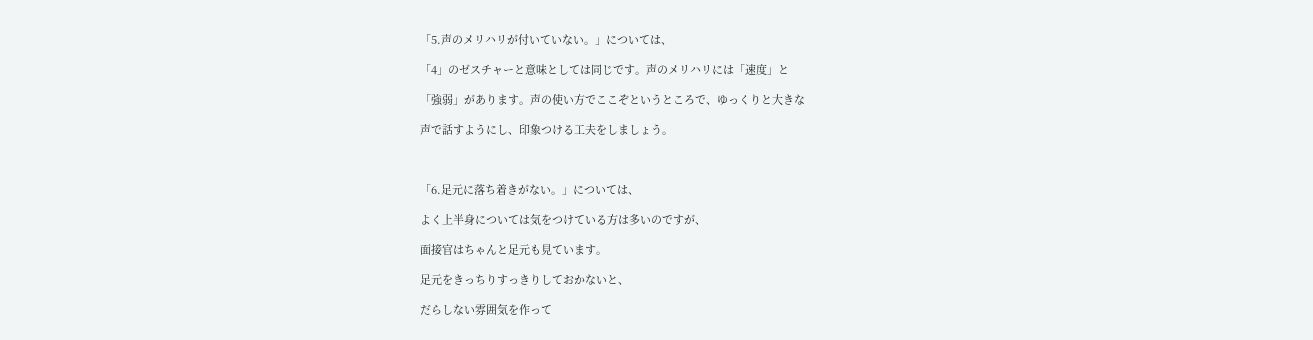「5.声のメリハリが付いていない。」については、

「4」のゼスチャーと意味としては同じです。声のメリハリには「速度」と

「強弱」があります。声の使い方でここぞというところで、ゆっくりと大きな

声で話すようにし、印象つける工夫をしましょう。



「6.足元に落ち着きがない。」については、

よく上半身については気をつけている方は多いのですが、

面接官はちゃんと足元も見ています。

足元をきっちりすっきりしておかないと、

だらしない雰囲気を作って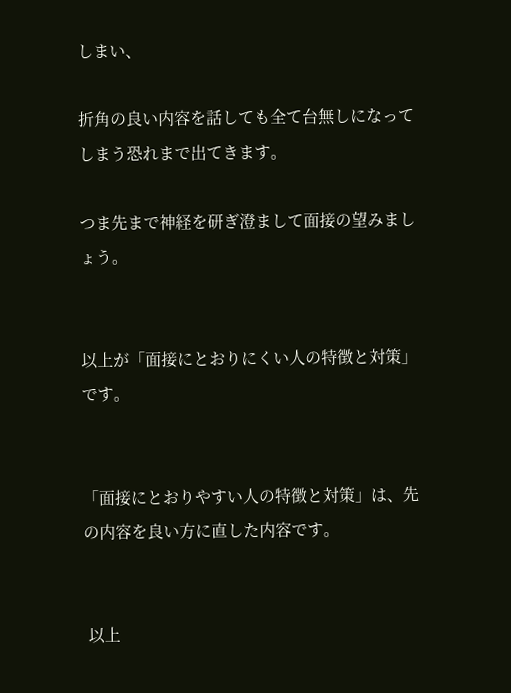しまい、

折角の良い内容を話しても全て台無しになってしまう恐れまで出てきます。

つま先まで神経を研ぎ澄まして面接の望みましょう。


以上が「面接にとおりにくい人の特徴と対策」です。


「面接にとおりやすい人の特徴と対策」は、先の内容を良い方に直した内容です。


 以上